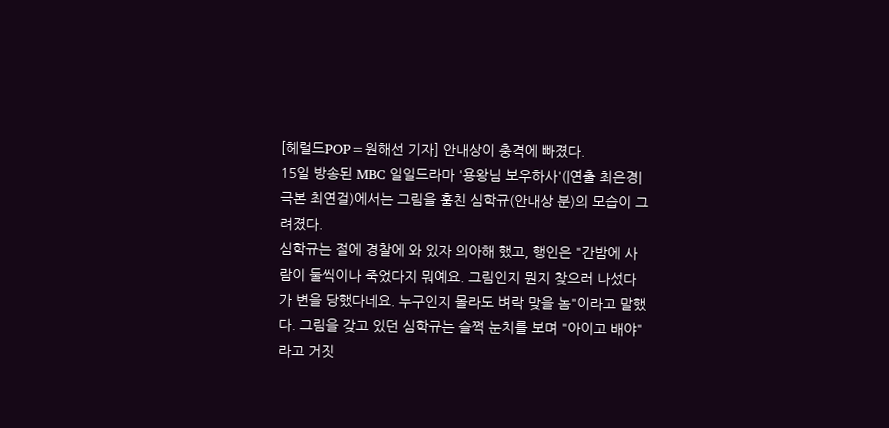[헤럴드POP=원해선 기자] 안내상이 충격에 빠졌다.
15일 방송된 MBC 일일드라마 '용왕님 보우하사'(|연출 최은경|극본 최연걸)에서는 그림을 훔친 심학규(안내상 분)의 모습이 그려졌다.
심학규는 절에 경찰에 와 있자 의아해 했고, 행인은 "간밤에 사람이 둘씩이나 죽었다지 뭐예요. 그림인지 뭔지 찾으러 나섰다가 변을 당했다네요. 누구인지 몰라도 벼락 맞을 놈"이라고 말했다. 그림을 갖고 있던 심학규는 슬쩍 눈치를 보며 "아이고 배야"라고 거짓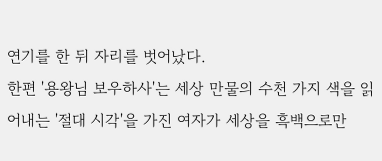연기를 한 뒤 자리를 벗어났다.
한편 '용왕님 보우하사'는 세상 만물의 수천 가지 색을 읽어내는 '절대 시각'을 가진 여자가 세상을 흑백으로만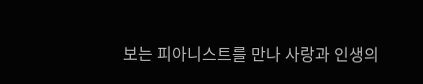보는 피아니스트를 만나 사랑과 인생의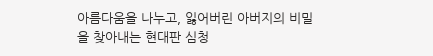아름다움을 나누고, 잃어버린 아버지의 비밀을 찾아내는 현대판 심청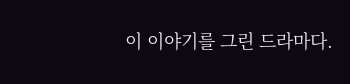이 이야기를 그린 드라마다.